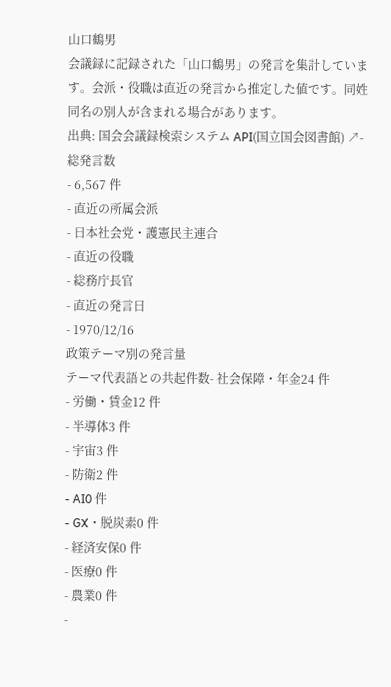山口鶴男
会議録に記録された「山口鶴男」の発言を集計しています。会派・役職は直近の発言から推定した値です。同姓同名の別人が含まれる場合があります。
出典: 国会会議録検索システム API(国立国会図書館) ↗- 総発言数
- 6,567 件
- 直近の所属会派
- 日本社会党・護憲民主連合
- 直近の役職
- 総務庁長官
- 直近の発言日
- 1970/12/16
政策テーマ別の発言量
テーマ代表語との共起件数- 社会保障・年金24 件
- 労働・賃金12 件
- 半導体3 件
- 宇宙3 件
- 防衛2 件
- AI0 件
- GX・脱炭素0 件
- 経済安保0 件
- 医療0 件
- 農業0 件
-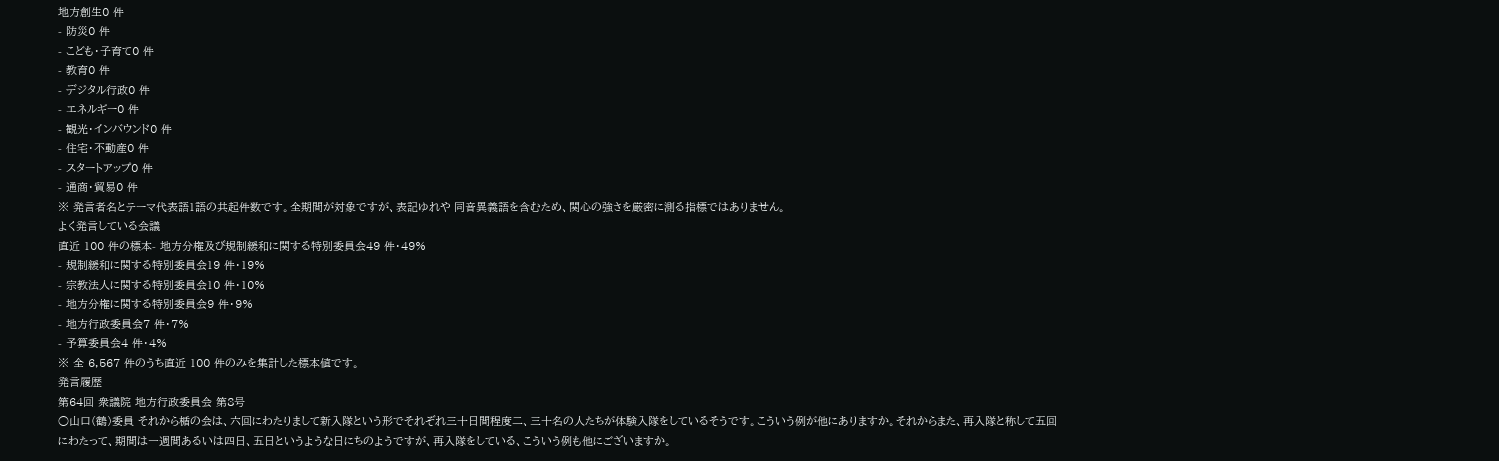地方創生0 件
- 防災0 件
- こども・子育て0 件
- 教育0 件
- デジタル行政0 件
- エネルギー0 件
- 観光・インバウンド0 件
- 住宅・不動産0 件
- スタートアップ0 件
- 通商・貿易0 件
※ 発言者名とテーマ代表語1語の共起件数です。全期間が対象ですが、表記ゆれや 同音異義語を含むため、関心の強さを厳密に測る指標ではありません。
よく発言している会議
直近 100 件の標本- 地方分権及び規制緩和に関する特別委員会49 件・49%
- 規制緩和に関する特別委員会19 件・19%
- 宗教法人に関する特別委員会10 件・10%
- 地方分権に関する特別委員会9 件・9%
- 地方行政委員会7 件・7%
- 予算委員会4 件・4%
※ 全 6,567 件のうち直近 100 件のみを集計した標本値です。
発言履歴
第64回 衆議院 地方行政委員会 第8号
○山口(鶴)委員 それから楯の会は、六回にわたりまして新入隊という形でそれぞれ三十日間程度二、三十名の人たちが体験入隊をしているそうです。こういう例が他にありますか。それからまた、再入隊と称して五回にわたって、期間は一週間あるいは四日、五日というような日にちのようですが、再入隊をしている、こういう例も他にございますか。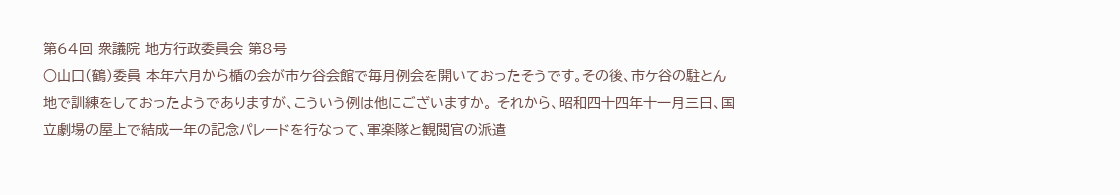第64回 衆議院 地方行政委員会 第8号
○山口(鶴)委員 本年六月から楯の会が市ケ谷会館で毎月例会を開いておったそうです。その後、市ケ谷の駐とん地で訓練をしておったようでありますが、こういう例は他にございますか。 それから、昭和四十四年十一月三日、国立劇場の屋上で結成一年の記念パレードを行なって、軍楽隊と観閲官の派遣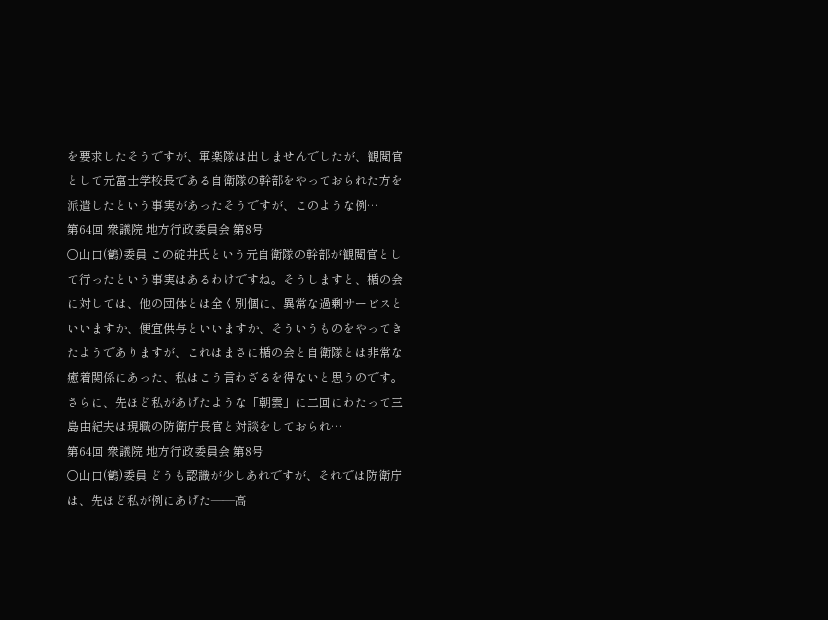を要求したそうですが、軍楽隊は出しませんでしたが、観閲官として元富士学校長である自衛隊の幹部をやっておられた方を派遣したという事実があったそうですが、このような例…
第64回 衆議院 地方行政委員会 第8号
○山口(鶴)委員 この碇井氏という元自衛隊の幹部が観閲官として行ったという事実はあるわけですね。そうしますと、楯の会に対しては、他の団体とは全く別個に、異常な過剰サービスといいますか、便宜供与といいますか、そういうものをやってきたようでありますが、これはまさに楯の会と自衛隊とは非常な癒着関係にあった、私はこう言わざるを得ないと思うのです。さらに、先ほど私があげたような「朝雲」に二回にわたって三島由紀夫は現職の防衛庁長官と対談をしておられ…
第64回 衆議院 地方行政委員会 第8号
○山口(鶴)委員 どうも認識が少しあれですが、それでは防衛庁は、先ほど私が例にあげた——高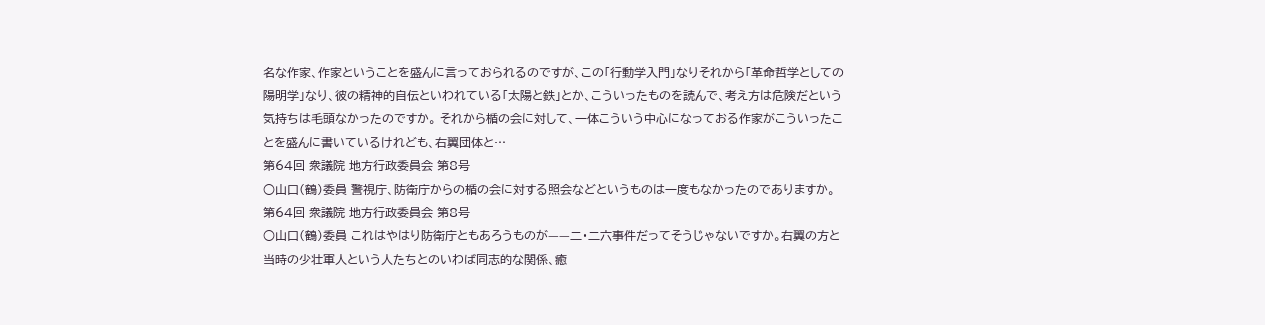名な作家、作家ということを盛んに言っておられるのですが、この「行動学入門」なりそれから「革命哲学としての陽明学」なり、彼の精神的自伝といわれている「太陽と鉄」とか、こういったものを読んで、考え方は危険だという気持ちは毛頭なかったのですか。 それから楯の会に対して、一体こういう中心になっておる作家がこういったことを盛んに書いているけれども、右翼団体と…
第64回 衆議院 地方行政委員会 第8号
○山口(鶴)委員 警視庁、防衛庁からの楯の会に対する照会などというものは一度もなかったのでありますか。
第64回 衆議院 地方行政委員会 第8号
○山口(鶴)委員 これはやはり防衛庁ともあろうものが——二・二六事件だってそうじゃないですか。右翼の方と当時の少壮軍人という人たちとのいわば同志的な関係、癒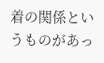着の関係というものがあっ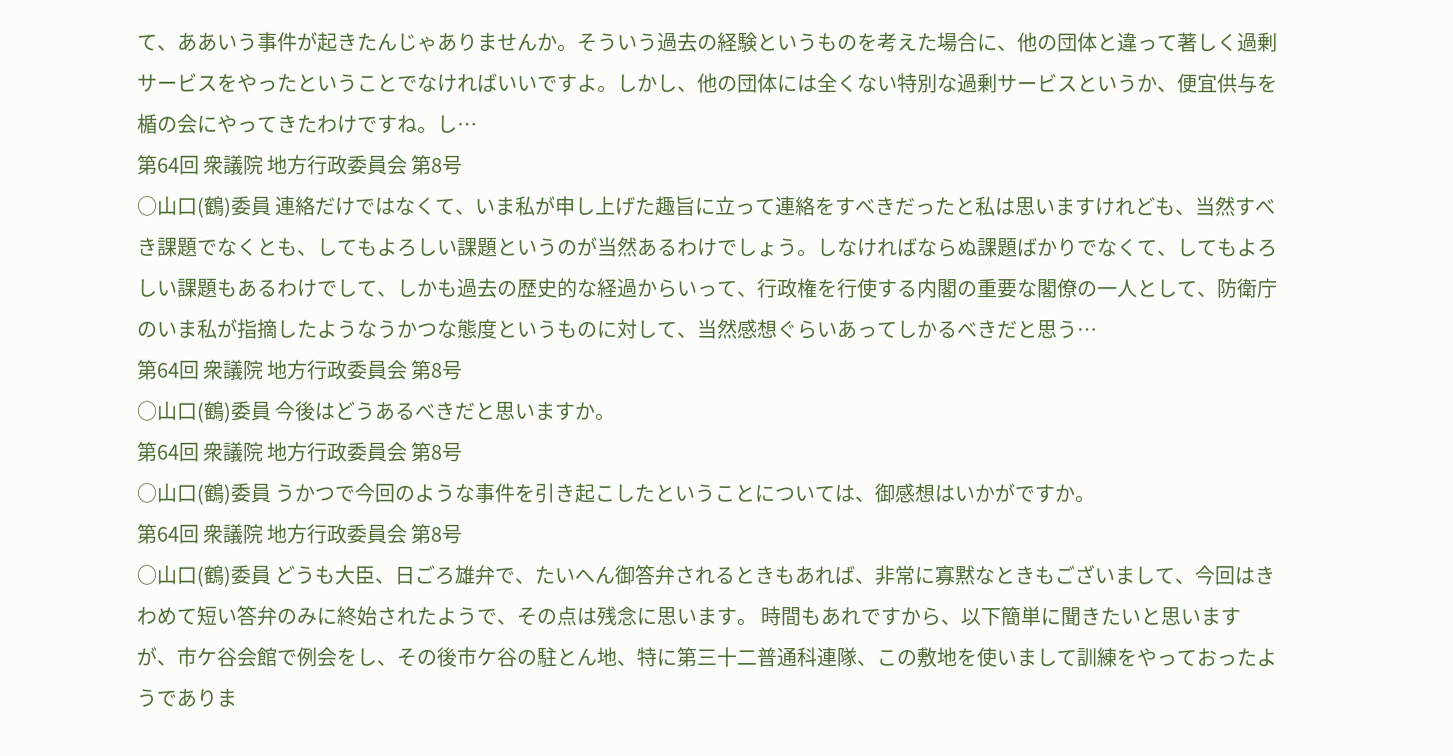て、ああいう事件が起きたんじゃありませんか。そういう過去の経験というものを考えた場合に、他の団体と違って著しく過剰サービスをやったということでなければいいですよ。しかし、他の団体には全くない特別な過剰サービスというか、便宜供与を楯の会にやってきたわけですね。し…
第64回 衆議院 地方行政委員会 第8号
○山口(鶴)委員 連絡だけではなくて、いま私が申し上げた趣旨に立って連絡をすべきだったと私は思いますけれども、当然すべき課題でなくとも、してもよろしい課題というのが当然あるわけでしょう。しなければならぬ課題ばかりでなくて、してもよろしい課題もあるわけでして、しかも過去の歴史的な経過からいって、行政権を行使する内閣の重要な閣僚の一人として、防衛庁のいま私が指摘したようなうかつな態度というものに対して、当然感想ぐらいあってしかるべきだと思う…
第64回 衆議院 地方行政委員会 第8号
○山口(鶴)委員 今後はどうあるべきだと思いますか。
第64回 衆議院 地方行政委員会 第8号
○山口(鶴)委員 うかつで今回のような事件を引き起こしたということについては、御感想はいかがですか。
第64回 衆議院 地方行政委員会 第8号
○山口(鶴)委員 どうも大臣、日ごろ雄弁で、たいへん御答弁されるときもあれば、非常に寡黙なときもございまして、今回はきわめて短い答弁のみに終始されたようで、その点は残念に思います。 時間もあれですから、以下簡単に聞きたいと思いますが、市ケ谷会館で例会をし、その後市ケ谷の駐とん地、特に第三十二普通科連隊、この敷地を使いまして訓練をやっておったようでありま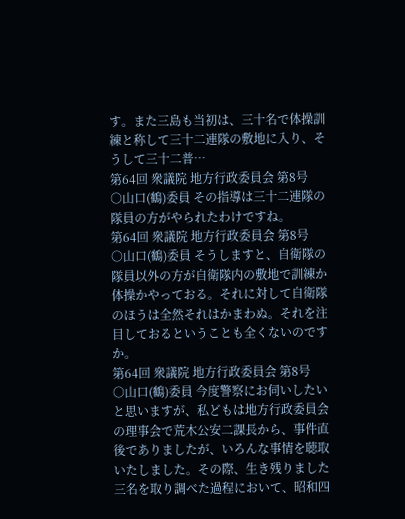す。また三島も当初は、三十名で体操訓練と称して三十二連隊の敷地に入り、そうして三十二普…
第64回 衆議院 地方行政委員会 第8号
○山口(鶴)委員 その指導は三十二連隊の隊員の方がやられたわけですね。
第64回 衆議院 地方行政委員会 第8号
○山口(鶴)委員 そうしますと、自衛隊の隊員以外の方が自衛隊内の敷地で訓練か体操かやっておる。それに対して自衛隊のほうは全然それはかまわぬ。それを注目しておるということも全くないのですか。
第64回 衆議院 地方行政委員会 第8号
○山口(鶴)委員 今度警察にお伺いしたいと思いますが、私どもは地方行政委員会の理事会で荒木公安二課長から、事件直後でありましたが、いろんな事情を聴取いたしました。その際、生き残りました三名を取り調べた過程において、昭和四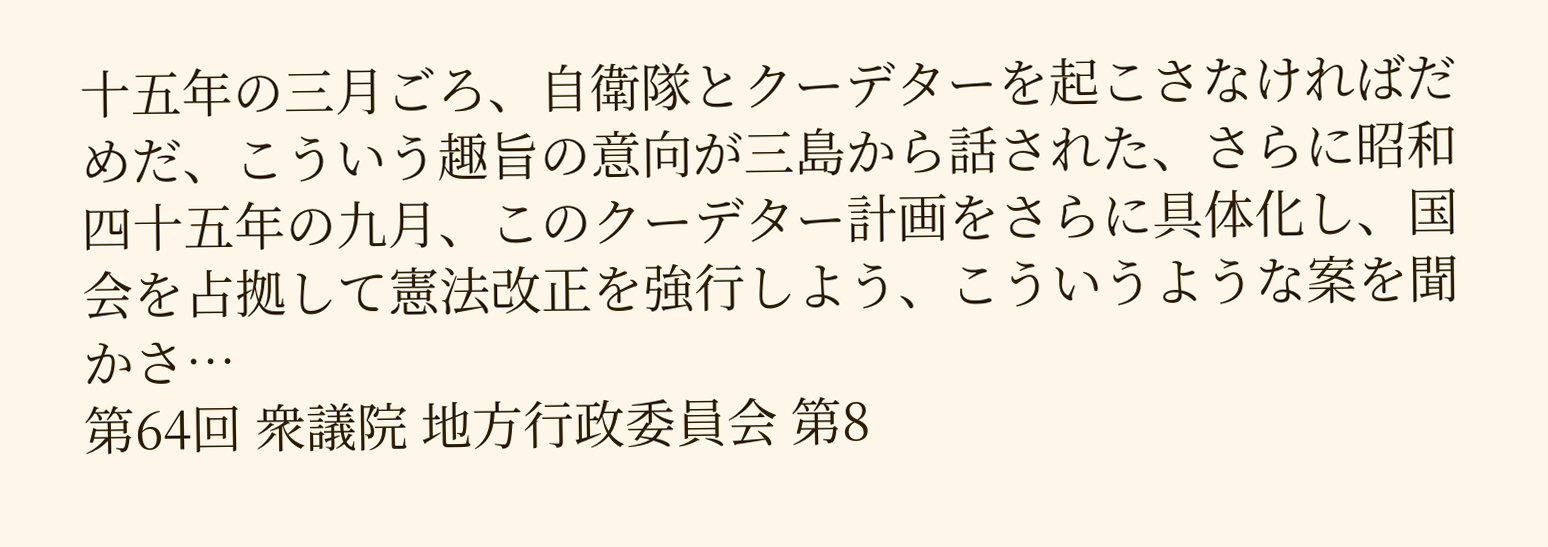十五年の三月ごろ、自衛隊とクーデターを起こさなければだめだ、こういう趣旨の意向が三島から話された、さらに昭和四十五年の九月、このクーデター計画をさらに具体化し、国会を占拠して憲法改正を強行しよう、こういうような案を聞かさ…
第64回 衆議院 地方行政委員会 第8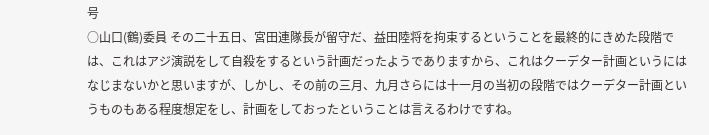号
○山口(鶴)委員 その二十五日、宮田連隊長が留守だ、益田陸将を拘束するということを最終的にきめた段階では、これはアジ演説をして自殺をするという計画だったようでありますから、これはクーデター計画というにはなじまないかと思いますが、しかし、その前の三月、九月さらには十一月の当初の段階ではクーデター計画というものもある程度想定をし、計画をしておったということは言えるわけですね。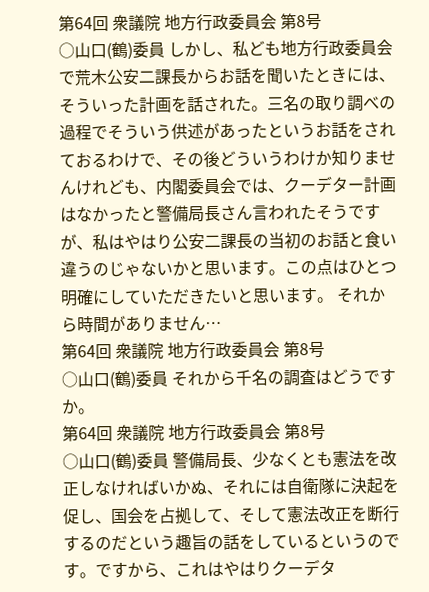第64回 衆議院 地方行政委員会 第8号
○山口(鶴)委員 しかし、私ども地方行政委員会で荒木公安二課長からお話を聞いたときには、そういった計画を話された。三名の取り調べの過程でそういう供述があったというお話をされておるわけで、その後どういうわけか知りませんけれども、内閣委員会では、クーデター計画はなかったと警備局長さん言われたそうですが、私はやはり公安二課長の当初のお話と食い違うのじゃないかと思います。この点はひとつ明確にしていただきたいと思います。 それから時間がありません…
第64回 衆議院 地方行政委員会 第8号
○山口(鶴)委員 それから千名の調査はどうですか。
第64回 衆議院 地方行政委員会 第8号
○山口(鶴)委員 警備局長、少なくとも憲法を改正しなければいかぬ、それには自衛隊に決起を促し、国会を占拠して、そして憲法改正を断行するのだという趣旨の話をしているというのです。ですから、これはやはりクーデタ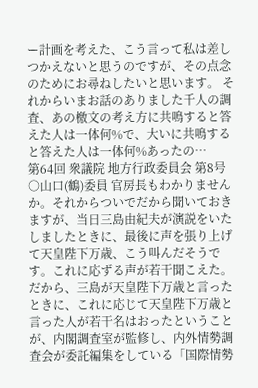ー計画を考えた、こう言って私は差しつかえないと思うのですが、その点念のためにお尋ねしたいと思います。 それからいまお話のありました千人の調査、あの檄文の考え方に共鳴すると答えた人は一体何%で、大いに共鳴すると答えた人は一体何%あったの…
第64回 衆議院 地方行政委員会 第8号
○山口(鶴)委員 官房長もわかりませんか。それからついでだから聞いておきますが、当日三島由紀夫が演説をいたしましたときに、最後に声を張り上げて天皇陛下万歳、こう叫んだそうです。これに応ずる声が若干聞こえた。だから、三島が天皇陛下万歳と言ったときに、これに応じて天皇陛下万歳と言った人が若干名はおったということが、内閣調査室が監修し、内外情勢調査会が委託編集をしている「国際情勢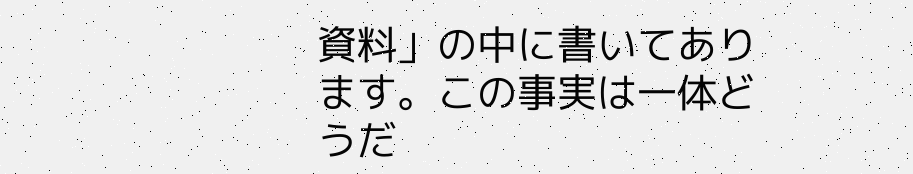資料」の中に書いてあります。この事実は一体どうだ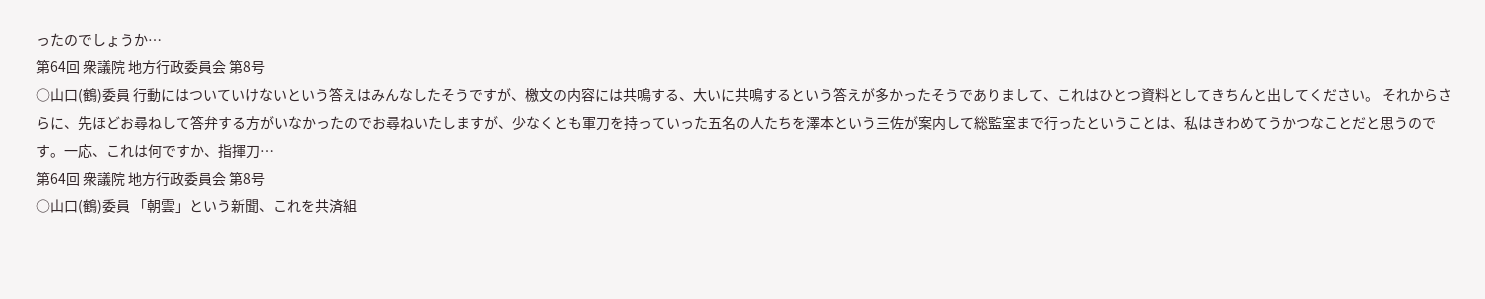ったのでしょうか…
第64回 衆議院 地方行政委員会 第8号
○山口(鶴)委員 行動にはついていけないという答えはみんなしたそうですが、檄文の内容には共鳴する、大いに共鳴するという答えが多かったそうでありまして、これはひとつ資料としてきちんと出してください。 それからさらに、先ほどお尋ねして答弁する方がいなかったのでお尋ねいたしますが、少なくとも軍刀を持っていった五名の人たちを澤本という三佐が案内して総監室まで行ったということは、私はきわめてうかつなことだと思うのです。一応、これは何ですか、指揮刀…
第64回 衆議院 地方行政委員会 第8号
○山口(鶴)委員 「朝雲」という新聞、これを共済組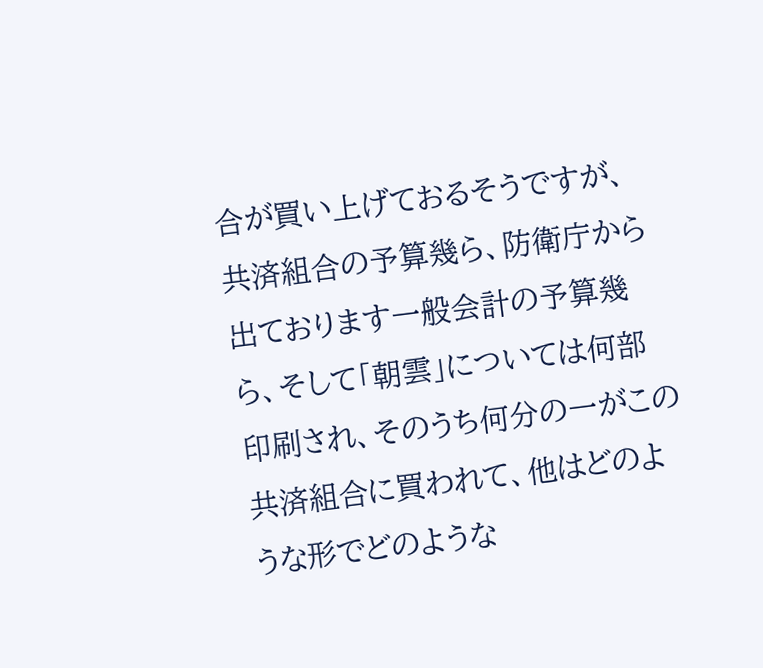合が買い上げておるそうですが、共済組合の予算幾ら、防衛庁から出ております一般会計の予算幾ら、そして「朝雲」については何部印刷され、そのうち何分の一がこの共済組合に買われて、他はどのような形でどのような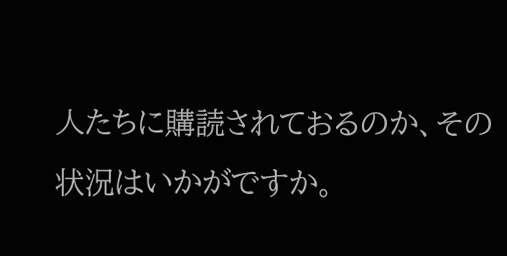人たちに購読されておるのか、その状況はいかがですか。